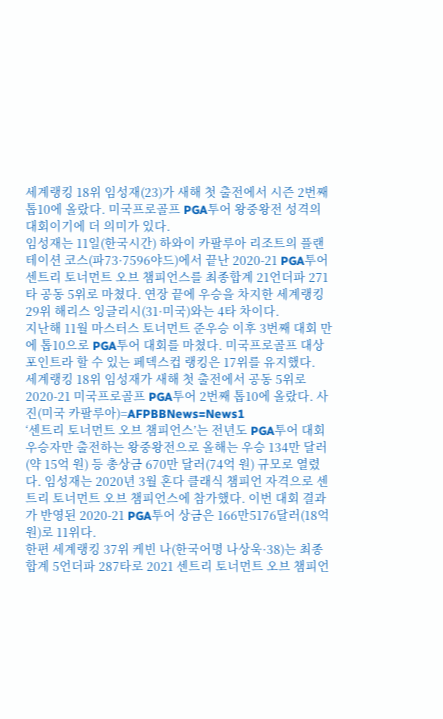세계랭킹 18위 임성재(23)가 새해 첫 출전에서 시즌 2번째 톱10에 올랐다. 미국프로골프 PGA투어 왕중왕전 성격의 대회이기에 더 의미가 있다.
임성재는 11일(한국시간) 하와이 카팔루아 리조트의 플랜테이션 코스(파73·7596야드)에서 끝난 2020-21 PGA투어 센트리 토너먼트 오브 챔피언스를 최종합계 21언더파 271타 공동 5위로 마쳤다. 연장 끝에 우승을 차지한 세계랭킹 29위 해리스 잉글리시(31·미국)와는 4타 차이다.
지난해 11월 마스터스 토너먼트 준우승 이후 3번째 대회 만에 톱10으로 PGA투어 대회를 마쳤다. 미국프로골프 대상 포인트라 할 수 있는 페덱스컵 랭킹은 17위를 유지했다.
세계랭킹 18위 임성재가 새해 첫 출전에서 공동 5위로 2020-21 미국프로골프 PGA투어 2번째 톱10에 올랐다. 사진(미국 카팔루아)=AFPBBNews=News1
‘센트리 토너먼트 오브 챔피언스’는 전년도 PGA투어 대회 우승자만 출전하는 왕중왕전으로 올해는 우승 134만 달러(약 15억 원) 등 총상금 670만 달러(74억 원) 규모로 열렸다. 임성재는 2020년 3월 혼다 클래식 챔피언 자격으로 센트리 토너먼트 오브 챔피언스에 참가했다. 이번 대회 결과가 반영된 2020-21 PGA투어 상금은 166만5176달러(18억 원)로 11위다.
한편 세계랭킹 37위 케빈 나(한국어명 나상욱·38)는 최종합계 5언더파 287타로 2021 센트리 토너먼트 오브 챔피언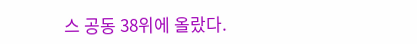스 공동 38위에 올랐다.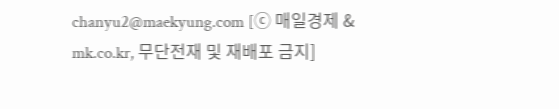chanyu2@maekyung.com [ⓒ 매일경제 & mk.co.kr, 무단전재 및 재배포 금지]